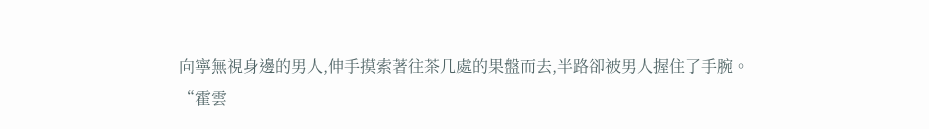向寧無視身邊的男人,伸手摸索著往茶几處的果盤而去,半路卻被男人握住了手腕。
“霍雲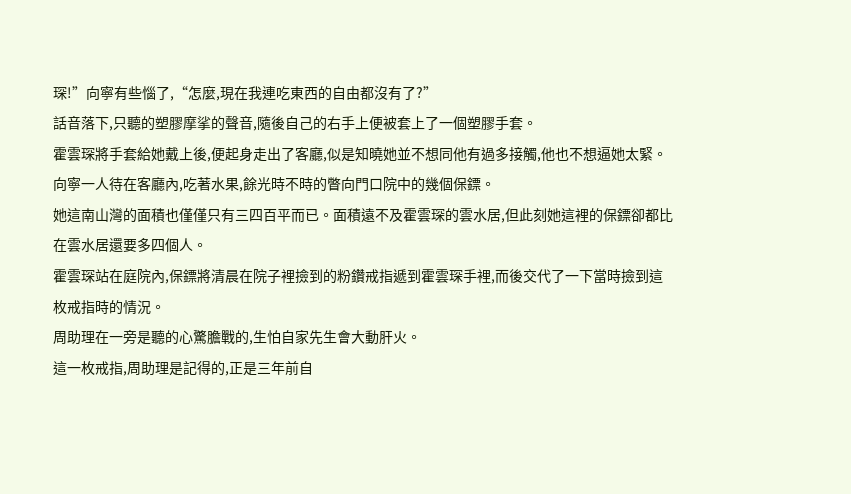琛!”向寧有些惱了,“怎麼,現在我連吃東西的自由都沒有了?”
話音落下,只聽的塑膠摩挲的聲音,隨後自己的右手上便被套上了一個塑膠手套。
霍雲琛將手套給她戴上後,便起身走出了客廳,似是知曉她並不想同他有過多接觸,他也不想逼她太緊。
向寧一人待在客廳內,吃著水果,餘光時不時的瞥向門口院中的幾個保鏢。
她這南山灣的面積也僅僅只有三四百平而已。面積遠不及霍雲琛的雲水居,但此刻她這裡的保鏢卻都比在雲水居還要多四個人。
霍雲琛站在庭院內,保鏢將清晨在院子裡撿到的粉鑽戒指遞到霍雲琛手裡,而後交代了一下當時撿到這枚戒指時的情況。
周助理在一旁是聽的心驚膽戰的,生怕自家先生會大動肝火。
這一枚戒指,周助理是記得的,正是三年前自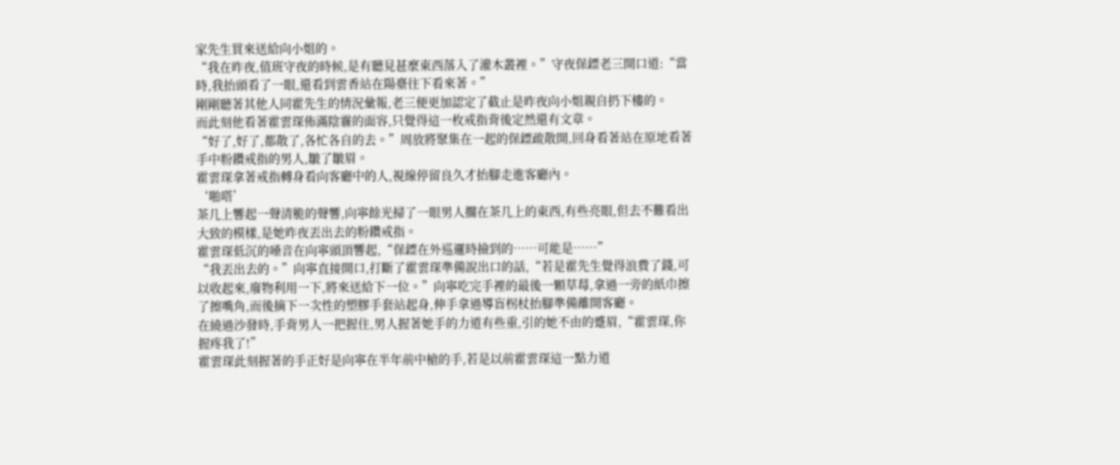家先生買來送給向小姐的。
“我在昨夜,值班守夜的時候,是有聽見甚麼東西落入了灌木叢裡。”守夜保鏢老三開口道:“當時,我抬頭看了一眼,還看到雲香站在陽臺往下看來著。”
剛剛聽著其他人同霍先生的情況彙報,老三便更加認定了截止是昨夜向小姐親自扔下樓的。
而此刻他看著霍雲琛佈滿陰霾的面容,只覺得這一枚戒指背後定然還有文章。
“好了,好了,都散了,各忙各自的去。”周放將聚集在一起的保鏢疏散開,回身看著站在原地看著手中粉鑽戒指的男人,皺了皺眉。
霍雲琛拿著戒指轉身看向客廳中的人,視線停留良久才抬腳走進客廳內。
‘啪嗒’
茶几上響起一聲清脆的聲響,向寧餘光掃了一眼男人擱在茶几上的東西,有些亮眼,但去不難看出大致的模樣,是她昨夜丟出去的粉鑽戒指。
霍雲琛低沉的嗓音在向寧頭頂響起,“保鏢在外巡邏時撿到的……可能是……”
“我丟出去的。”向寧直接開口,打斷了霍雲琛準備說出口的話,“若是霍先生覺得浪費了錢,可以收起來,廢物利用一下,將來送給下一位。”向寧吃完手裡的最後一顆草莓,拿過一旁的紙巾擦了擦嘴角,而後摘下一次性的塑膠手套站起身,伸手拿過導盲柺杖抬腳準備離開客廳。
在繞過沙發時,手背男人一把握住,男人握著她手的力道有些重,引的她不由的蹙眉,“霍雲琛,你握疼我了!”
霍雲琛此刻握著的手正好是向寧在半年前中槍的手,若是以前霍雲琛這一點力道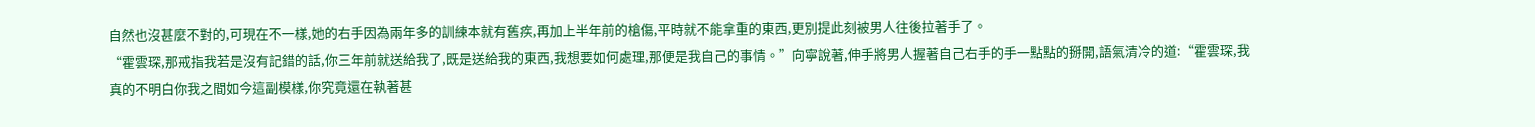自然也沒甚麼不對的,可現在不一樣,她的右手因為兩年多的訓練本就有舊疾,再加上半年前的槍傷,平時就不能拿重的東西,更別提此刻被男人往後拉著手了。
“霍雲琛,那戒指我若是沒有記錯的話,你三年前就送給我了,既是送給我的東西,我想要如何處理,那便是我自己的事情。”向寧說著,伸手將男人握著自己右手的手一點點的掰開,語氣清冷的道:“霍雲琛,我真的不明白你我之間如今這副模樣,你究竟還在執著甚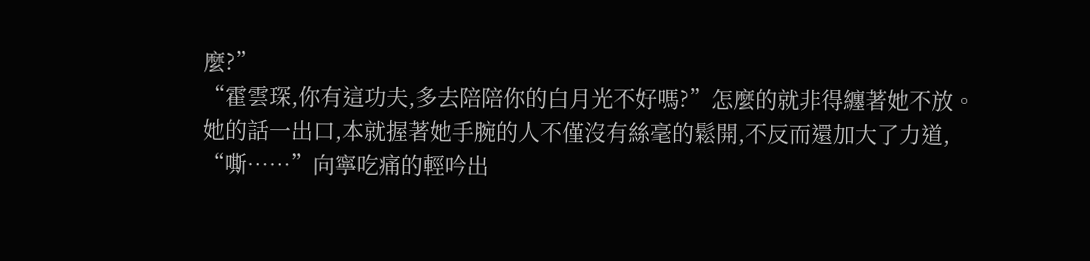麼?”
“霍雲琛,你有這功夫,多去陪陪你的白月光不好嗎?”怎麼的就非得纏著她不放。
她的話一出口,本就握著她手腕的人不僅沒有絲毫的鬆開,不反而還加大了力道,
“嘶……”向寧吃痛的輕吟出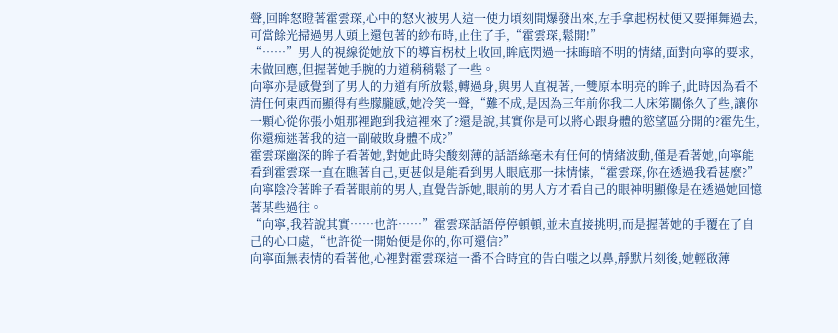聲,回眸怒瞪著霍雲琛,心中的怒火被男人這一使力頃刻間爆發出來,左手拿起柺杖便又要揮舞過去,可當餘光掃過男人頭上還包著的紗布時,止住了手,“霍雲琛,鬆開!”
“……”男人的視線從她放下的導盲柺杖上收回,眸底閃過一抹晦暗不明的情緒,面對向寧的要求,未做回應,但握著她手腕的力道稍稍鬆了一些。
向寧亦是感覺到了男人的力道有所放鬆,轉過身,與男人直視著,一雙原本明亮的眸子,此時因為看不清任何東西而顯得有些朦朧感,她冷笑一聲,“難不成,是因為三年前你我二人床笫關係久了些,讓你一顆心從你張小姐那裡跑到我這裡來了?還是說,其實你是可以將心跟身體的慾望區分開的?霍先生,你還痴迷著我的這一副破敗身體不成?”
霍雲琛幽深的眸子看著她,對她此時尖酸刻薄的話語絲毫未有任何的情緒波動,僅是看著她,向寧能看到霍雲琛一直在瞧著自己,更甚似是能看到男人眼底那一抹情愫,“霍雲琛,你在透過我看甚麼?”
向寧陰冷著眸子看著眼前的男人,直覺告訴她,眼前的男人方才看自己的眼神明顯像是在透過她回憶著某些過往。
“向寧,我若說其實……也許……”霍雲琛話語停停頓頓,並未直接挑明,而是握著她的手覆在了自己的心口處,“也許從一開始便是你的,你可還信?”
向寧面無表情的看著他,心裡對霍雲琛這一番不合時宜的告白嗤之以鼻,靜默片刻後,她輕啟薄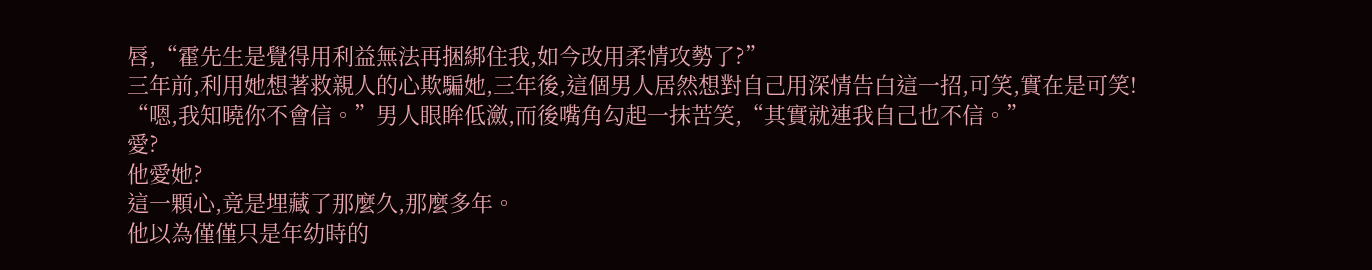唇,“霍先生是覺得用利益無法再捆綁住我,如今改用柔情攻勢了?”
三年前,利用她想著救親人的心欺騙她,三年後,這個男人居然想對自己用深情告白這一招,可笑,實在是可笑!
“嗯,我知曉你不會信。”男人眼眸低瀲,而後嘴角勾起一抹苦笑,“其實就連我自己也不信。”
愛?
他愛她?
這一顆心,竟是埋藏了那麼久,那麼多年。
他以為僅僅只是年幼時的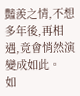豔羨之情,不想多年後,再相遇,竟會悄然演變成如此。
如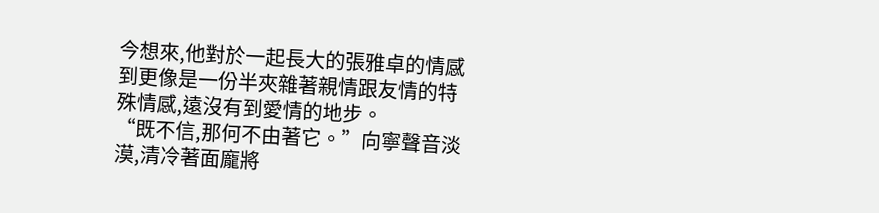今想來,他對於一起長大的張雅卓的情感到更像是一份半夾雜著親情跟友情的特殊情感,遠沒有到愛情的地步。
“既不信,那何不由著它。”向寧聲音淡漠,清冷著面龐將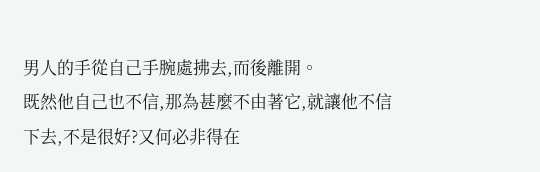男人的手從自己手腕處拂去,而後離開。
既然他自己也不信,那為甚麼不由著它,就讓他不信下去,不是很好?又何必非得在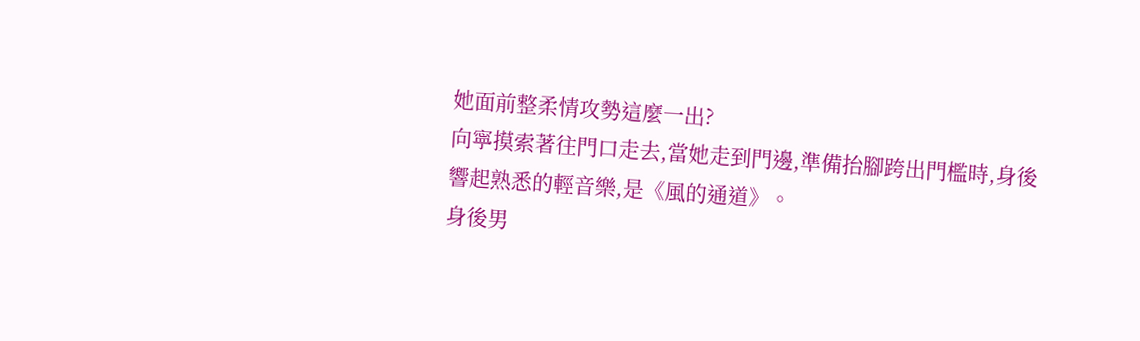她面前整柔情攻勢這麼一出?
向寧摸索著往門口走去,當她走到門邊,準備抬腳跨出門檻時,身後響起熟悉的輕音樂,是《風的通道》。
身後男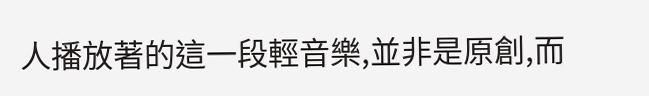人播放著的這一段輕音樂,並非是原創,而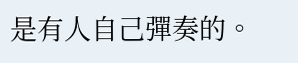是有人自己彈奏的。